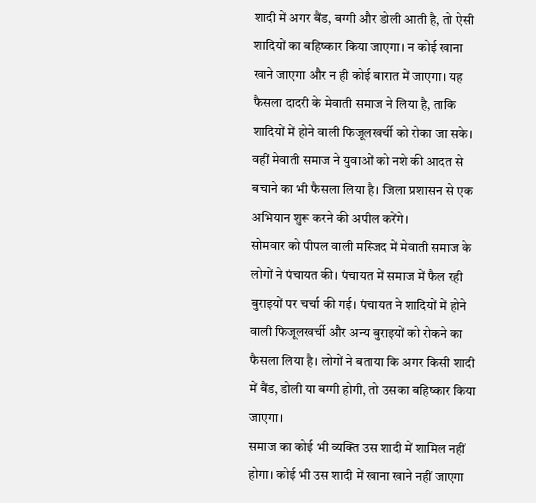शादी में अगर बैंड, बग्गी और डोली आती है, तो ऐसी शादियों का बहिष्कार किया जाएगा। न कोई खाना खाने जाएगा और न ही कोई बारात में जाएगा। यह फैसला दादरी के मेवाती समाज ने लिया है, ताकि शादियों में होने वाली फिजूलखर्ची को रोका जा सके।
वहीं मेवाती समाज ने युवाओं को नशे की आदत से बचाने का भी फैसला लिया है। जिला प्रशासन से एक अभियान शुरू करने की अपील करेंगे।
सोमवार को पीपल वाली मस्जिद में मेवाती समाज के लोगों ने पंचायत की। पंचायत में समाज में फैल रही बुराइयों पर चर्चा की गई। पंचायत ने शादियों में होने वाली फिजूलखर्ची और अन्य बुराइयों को रोकने का फैसला लिया है। लोगों ने बताया कि अगर किसी शादी में बैंड, डोली या बग्गी होगी, तो उसका बहिष्कार किया जाएगा।
समाज का कोई भी व्यक्ति उस शादी में शामिल नहीं होगा। कोई भी उस शादी में खाना खाने नहीं जाएगा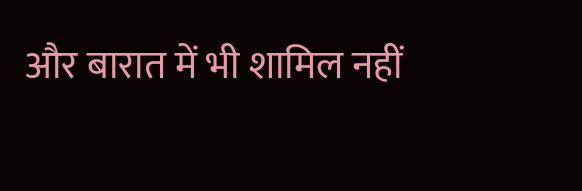और बारात में भी शामिल नहीं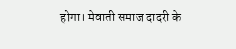होगा। मेवाती समाज दादरी के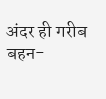अंदर ही गरीब बहन-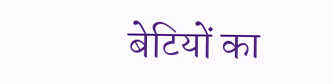बेटियों का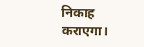निकाह कराएगा।